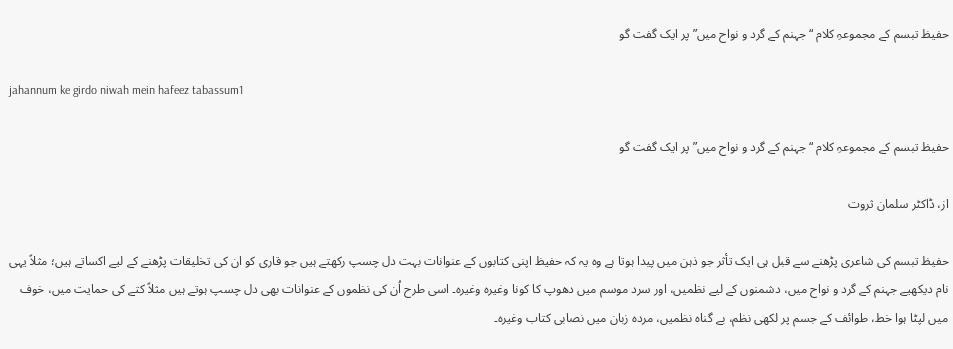حفیظ تبسم کے مجموعہِ کلام “جہنم کے گرد و نواح میں” پر ایک گفت گو

jahannum ke girdo niwah mein hafeez tabassum1

حفیظ تبسم کے مجموعہِ کلام “جہنم کے گرد و نواح میں” پر ایک گفت گو

از، ڈاکٹر سلمان ثروت

حفیظ تبسم کی شاعری پڑھنے سے قبل ہی ایک تأثر جو ذہن میں پیدا ہوتا ہے وہ یہ کہ حفیظ اپنی کتابوں کے عنوانات بہت دل چسپ رکھتے ہیں جو قاری کو ان کی تخلیقات پڑھنے کے لیے اکساتے ہیں؛ مثلاً یہی نام دیکھیے جہنم کے گرد و نواح میں، دشمنوں کے لیے نظمیں، اور سرد موسم میں دھوپ کا کونا وغیرہ وغیرہ۔ اسی طرح اُن کی نظموں کے عنوانات بھی دل چسپ ہوتے ہیں مثلاً کتے کی حمایت میں، خوف میں لپٹا ہوا خط، طوائف کے جسم پر لکھی نظم، بے گناہ نظمیں، مردہ زبان میں نصابی کتاب وغیرہ۔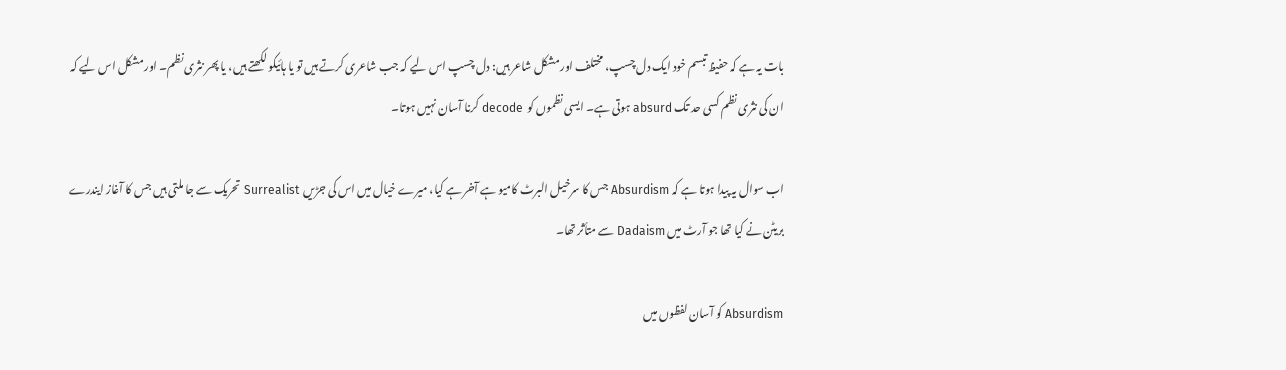بات یہ ہے کہ حفیظ تبسم خود ایک دل چسپ، مختلف اور مشکل شاعر ہیں: دل چسپ اس لیے کہ جب شاعری کرتے ہیں تو یا ہائیکو لکھتے ہیں، یا پھر نثری نظم۔ اور مشکل اس لیے کہ ان کی نثری نظم کسی حد تک absurd ہوتی ہے۔ ایسی نظموں کو  decode کرنا آسان نہیں ہوتا۔

اب سوال یہ پیدا ہوتا ہے کہ Absurdism جس کا سرخیل البرٹ کامیو ہے آخر ہے کیا، میرے خیال میں اس کی جڑیں  Surrealist تحریک سے جا ملتی ہیں جس کا آغاز ایندرے بریٹن نے کیا تھا جو آرٹ میں Dadaism سے متأثر تھا۔

Absurdism کو آسان لفظوں میں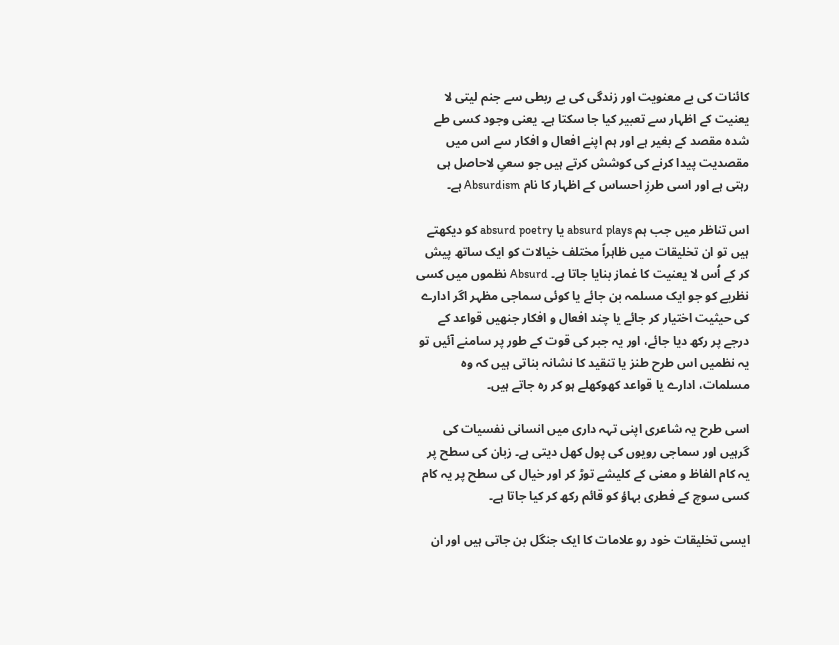کائنات کی بے معنویت اور زندگی کی بے ربطی سے جنم لیتی لا یعنیت کے اظہار سے تعبیر کیا جا سکتا ہے۔ یعنی وجود کسی طے شدہ مقصد کے بغیر ہے اور ہم اپنے افعال و افکار سے اس میں مقصدیت پیدا کرنے کی کوشش کرتے ہیں جو سعیِ لاحاصل ہی رہتی ہے اور اسی طرزِ احساس کے اظہار کا نام Absurdism ہے۔

اس تناظر میں جب ہم absurd plays یا absurd poetry کو دیکھتے ہیں تو ان تخلیقات میں ظاہراً مختلف خیالات کو ایک ساتھ پیش کر کے اُس لا یعنیت کا غماز بنایا جاتا ہے۔ Absurd نظموں میں کسی نظریے کو جو ایک مسلمہ بن جائے یا کوئی سماجی مظہر اگر ادارے کی حیثیت اختیار کر جائے یا چند افعال و افکار جنھیں قواعد کے درجے پر رکھ دیا جائے، اور یہ جبر کی قوت کے طور پر سامنے آئیں تو یہ نظمیں اس طرح طنز یا تنقید کا نشانہ بناتی ہیں کہ وہ مسلمات، ادارے یا قواعد کھوکھلے ہو کر رہ جاتے ہیں۔

اسی طرح یہ شاعری اپنی تہہ داری میں انسانی نفسیات کی گرہیں اور سماجی رویوں کی پول کھل دیتی ہے۔ زبان کی سطح پر یہ کام الفاظ و معنی کے کلیشے توڑ کر اور خیال کی سطح پر یہ کام کسی سوچ کے فطری بہاؤ کو قائم رکھ کر کیا جاتا ہے۔

ایسی تخلیقات خود رو علامات کا ایک جنگل بن جاتی ہیں اور ان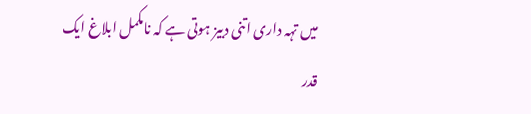میں تہہ داری اتنی دبیز ہوتی ہے کہ نامکمل ابلاغ ایک قدر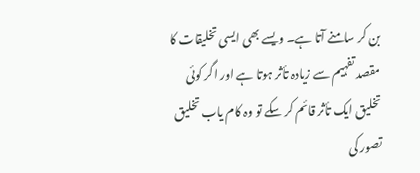بن کر سامنے آتا ہے۔ ویسے بھی ایسی تخلیقات کا مقصد تفہیم سے زیادہ تأثر ہوتا ہے اور اگر کوئی تخلیق ایک تأثر قائم کر سکے تو وہ کام یاب تخلیق تصور کی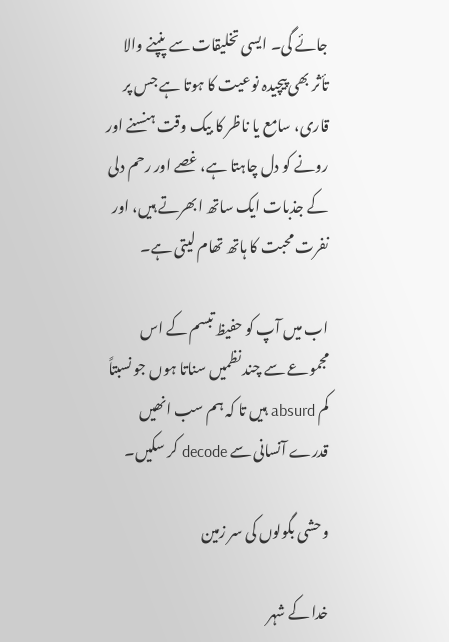جائے گی۔ ایسی تخلیقات سے پنپنے والا تأثر بھی پیچیدہ نوعیت کا ہوتا ہے جس پر قاری، سامع یا ناظر کا بیک وقت ہنسنے اور رونے کو دل چاہتا ہے، غصے اور رحم دلی کے جذبات ایک ساتھ ابھرتے ہیں، اور نفرت محبت کا ہاتھ تھام لیتی ہے۔

اب میں آپ کو حفیظ تبسم کے اس مجموعے سے چند نظمیں سناتا ہوں جو نسبتاً کم absurd ہیں تا کہ ہم سب انھیں قدرے آنسانی سے decode کر سکیں۔

وحشی بگولوں کی سر زمین

خدا کے شہر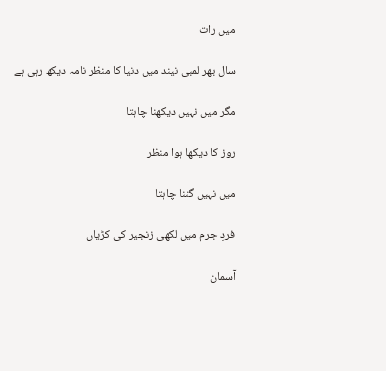میں رات

سال بھر لمبی نیند میں دنیا کا منظر نامہ دیکھ رہی ہے

مگر میں نہیں دیکھنا چاہتا

روز کا دیکھا ہوا منظر

میں نہیں گننا چاہتا

فردِ جرم میں لکھی زنجیر کی کڑیاں

آسمان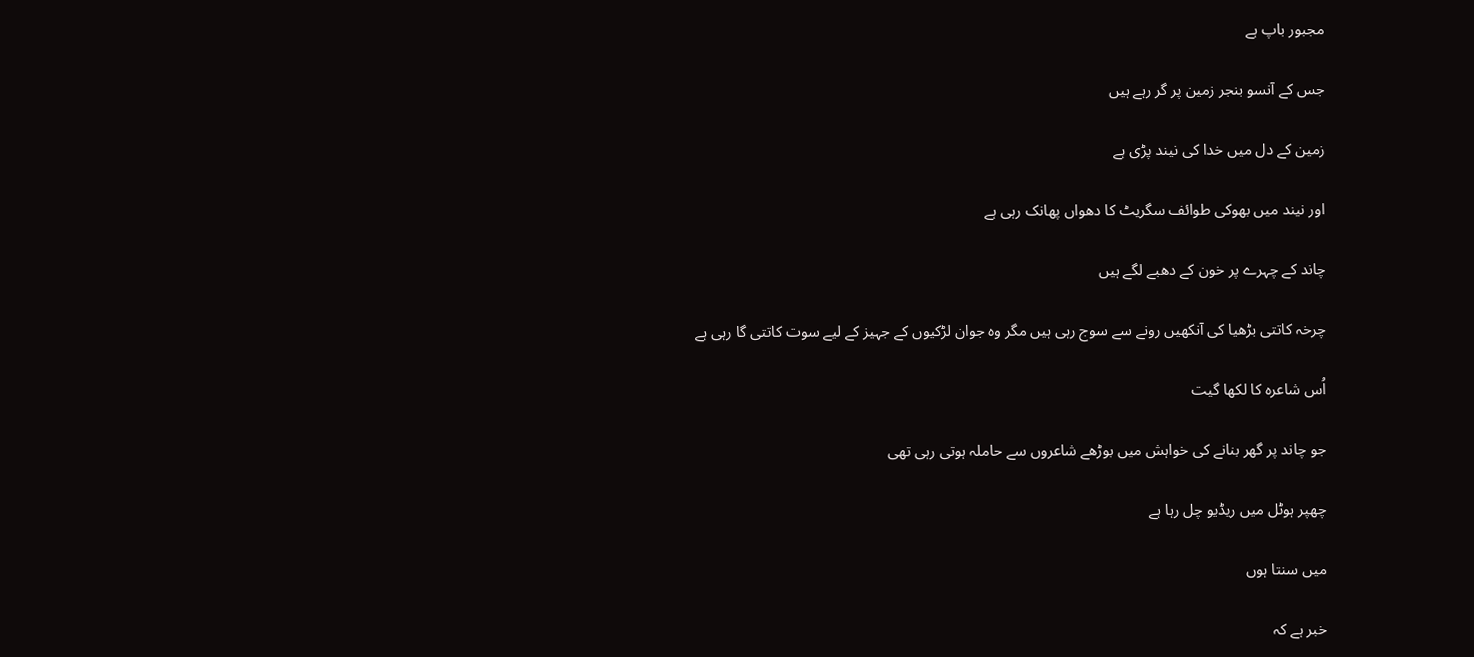مجبور باپ ہے

جس کے آنسو بنجر زمین پر گر رہے ہیں

زمین کے دل میں خدا کی نیند پڑی ہے

اور نیند میں بھوکی طوائف سگریٹ کا دھواں پھانک رہی ہے

چاند کے چہرے پر خون کے دھبے لگے ہیں

چرخہ کاتتی بڑھیا کی آنکھیں رونے سے سوج رہی ہیں مگر وہ جوان لڑکیوں کے جہیز کے لیے سوت کاتتی گا رہی ہے

اُس شاعرہ کا لکھا گیت

جو چاند پر گھر بنانے کی خواہش میں بوڑھے شاعروں سے حاملہ ہوتی رہی تھی

چھپر ہوٹل میں ریڈیو چل رہا ہے

میں سنتا ہوں

خبر ہے کہ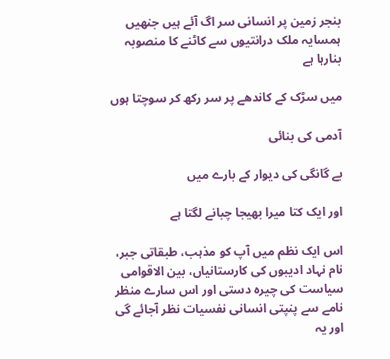بنجر زمین پر انسانی سر اگ آئے ہیں جنھیں ہمسایہ ملک درانتیوں سے کاٹنے کا منصوبہ بنارہا ہے

میں سڑک کے کاندھے پر سر رکھ کر سوچتا ہوں

آدمی کی بنائی

بے گانگی کی دیوار کے بارے میں

اور ایک کتا میرا بھیجا چبانے لگتا ہے

اس ایک نظم میں آپ کو مذہب، طبقاتی جبر، نام نہاد ادیبوں کی کارستانیاں، بین الاقوامی سیاست کی چیرہ دستی اور اس سارے منظر نامے سے پنپتی انسانی نفسیات نظر آجائے گی اور یہ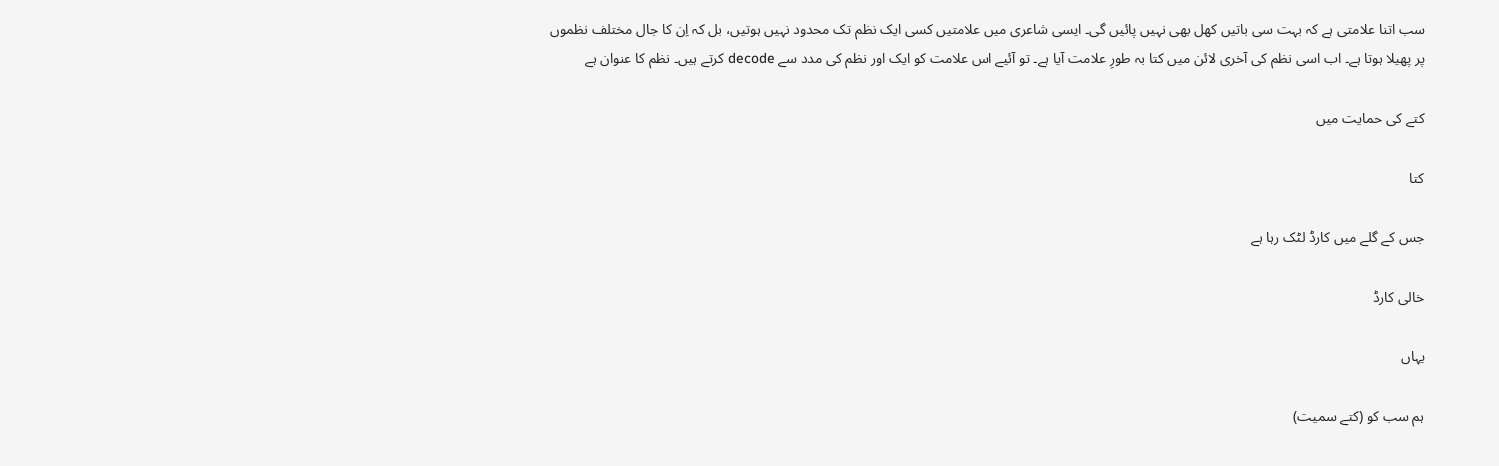سب اتنا علامتی ہے کہ بہت سی باتیں کھل بھی نہیں پائیں گی۔ ایسی شاعری میں علامتیں کسی ایک نظم تک محدود نہیں ہوتیں، بل کہ اِن کا جال مختلف نظموں پر پھیلا ہوتا ہے۔ اب اسی نظم کی آخری لائن میں کتا بہ طورِ علامت آیا ہے۔ تو آئیے اس علامت کو ایک اور نظم کی مدد سے decode کرتے ہیں۔ نظم کا عنوان ہے

کتے کی حمایت میں

کتا

جس کے گلے میں کارڈ لٹک رہا ہے

خالی کارڈ

یہاں

ہم سب کو (کتے سمیت)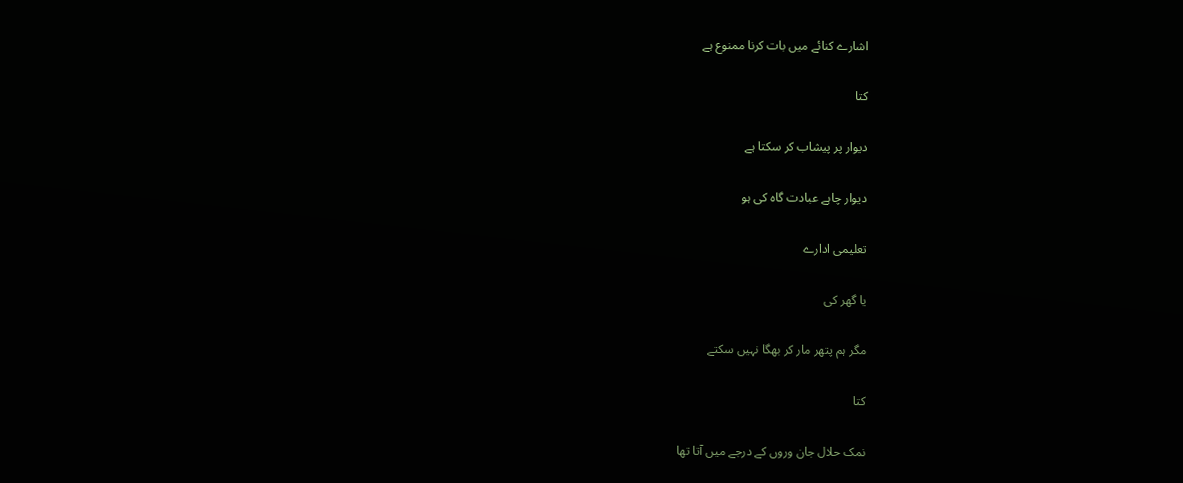اشارے کنائے میں بات کرنا ممنوع ہے

کتا

دیوار پر پیشاب کر سکتا ہے

دیوار چاہے عبادت گاہ کی ہو

تعلیمی ادارے

یا گھر کی

مگر ہم پتھر مار کر بھگا نہیں سکتے

کتا

نمک حلال جان وروں کے درجے میں آتا تھا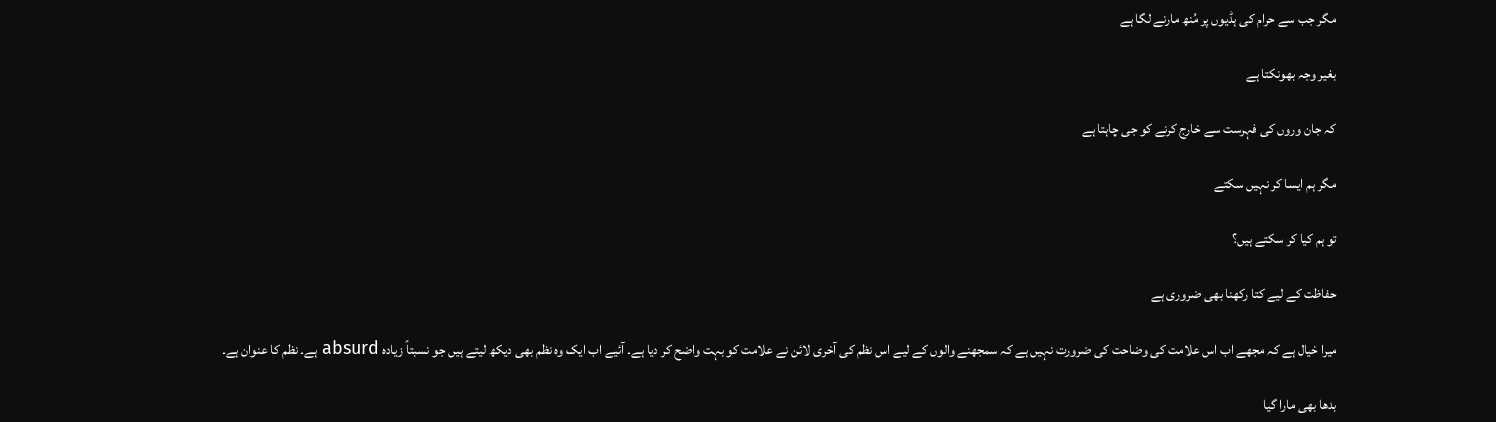مگر جب سے حرام کی ہڈیوں پر مُنھ مارنے لگا ہے

بغیر وجہ بھونکتا ہے

کہ جان وروں کی فہرست سے خارج کرنے کو جی چاہتا ہے

مگر ہم ایسا کر نہیں سکتے

تو ہم کیا کر سکتے ہیں؟

حفاظت کے لیے کتا رکھنا بھی ضروری ہے

میرا خیال ہے کہ مجھے اب اس علامت کی وضاحت کی ضرورت نہیں ہے کہ سمجھنے والوں کے لیے اس نظم کی آخری لائن نے علامت کو بہت واضح کر دیا ہے۔ آئیے اب ایک وہ نظم بھی دیکھ لیتے ہیں جو نسبتاً زیادہ absurd ہے۔ نظم کا عنوان ہے۔

بدھا بھی مارا گیا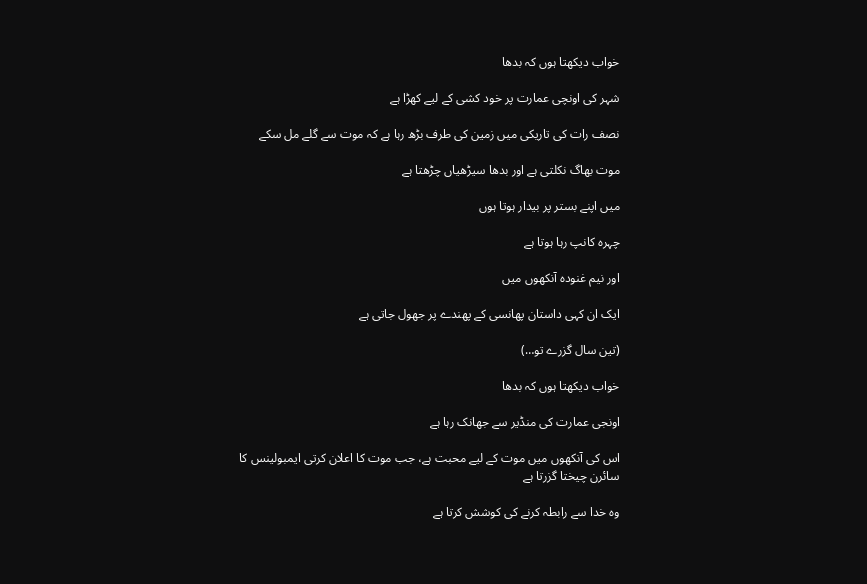خواب دیکھتا ہوں کہ بدھا

شہر کی اونچی عمارت پر خود کشی کے لیے کھڑا ہے

نصف رات کی تاریکی میں زمین کی طرف بڑھ رہا ہے کہ موت سے گلے مل سکے

موت بھاگ نکلتی ہے اور بدھا سیڑھیاں چڑھتا ہے

میں اپنے بستر پر بیدار ہوتا ہوں

چہرہ کانپ رہا ہوتا ہے

اور نیم غنودہ آنکھوں میں

ایک ان کہی داستان پھانسی کے پھندے پر جھول جاتی ہے

(تین سال گزرے تو…)

خواب دیکھتا ہوں کہ بدھا

اونجی عمارت کی منڈیر سے جھانک رہا ہے

اس کی آنکھوں میں موت کے لیے محبت ہے، جب موت کا اعلان کرتی ایمبولینس کا سائرن چیختا گزرتا ہے

وہ خدا سے رابطہ کرنے کی کوشش کرتا ہے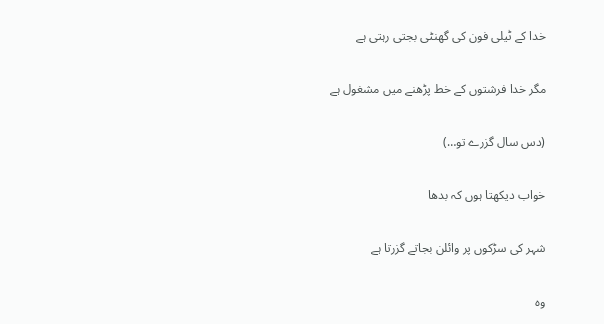خدا کے ٹیلی فون کی گھنٹی بجتی رہتی ہے

مگر خدا فرشتوں کے خط پڑھنے میں مشغول ہے

(دس سال گزرے تو…)

خواب دیکھتا ہوں کہ بدھا

شہر کی سڑکوں پر وائلن بجاتے گزرتا ہے

وہ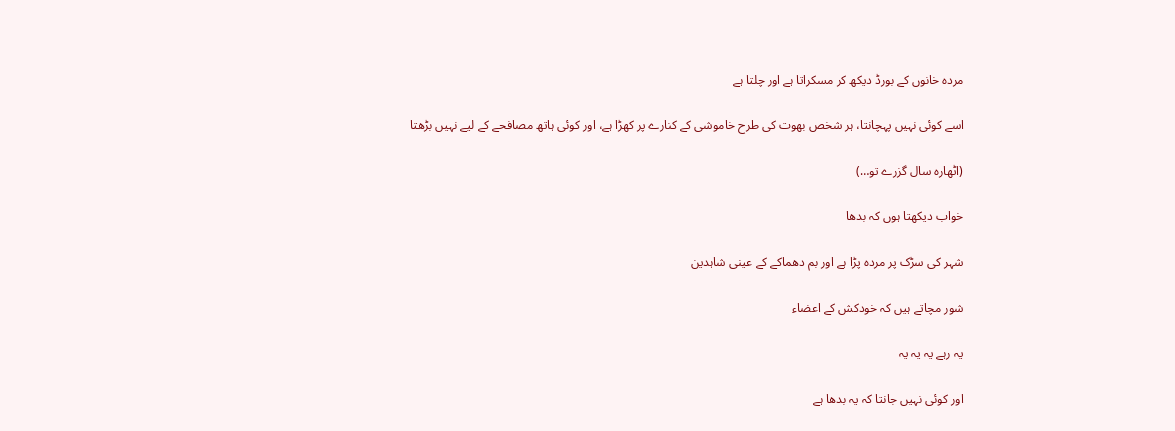مردہ خانوں کے بورڈ دیکھ کر مسکراتا ہے اور چلتا ہے

اسے کوئی نہیں پہچانتا، ہر شخص بھوت کی طرح خاموشی کے کنارے پر کھڑا ہے، اور کوئی ہاتھ مصافحے کے لیے نہیں بڑھتا

(اٹھارہ سال گزرے تو…)

خواب دیکھتا ہوں کہ بدھا

شہر کی سڑک پر مردہ پڑا ہے اور بم دھماکے کے عینی شاہدین

شور مچاتے ہیں کہ خودکش کے اعضاء

یہ رہے یہ یہ یہ

اور کوئی نہیں جانتا کہ یہ بدھا ہے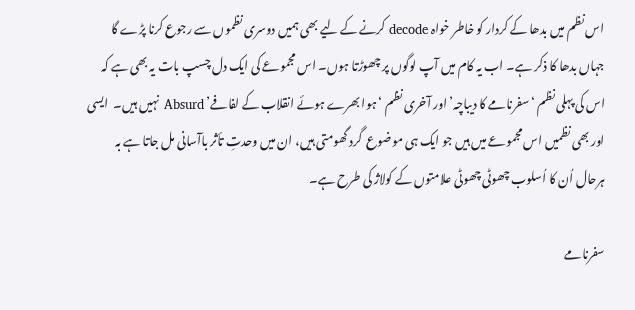اس نظم میں بدھا کے کردار کو خاطر خواہ decode کرنے کے لیے بھی ہمیں دوسری نظموں سے رجوع کرنا پڑے گا جہاں بدھا کا ذکر ہے۔ اب یہ کام میں آپ لوگوں پر چھوڑتا ہوں۔ اس مجموعے کی ایک دل چسپ بات یہ بھی ہے کہ اس کی پہلی نظم ‘سفرنامے کا دیباچہ’ اور آخری نظم ‘ہوا بھرے ہوئے انقلاب کے لفافے’ Absurd نہیں ہیں۔  ایسی اور بھی نظمیں اس مجموعے میں ہیں جو ایک ہی موضوع  گرد گھومتی ہیں، ان میں وحدتِ تأثر باآسانی مل جاتا ہے بہ ہرحال اُن کا اُسلوب چھوٹی چھوٹی علامتوں کے کولاژ کی طرح ہے۔

سفرنامے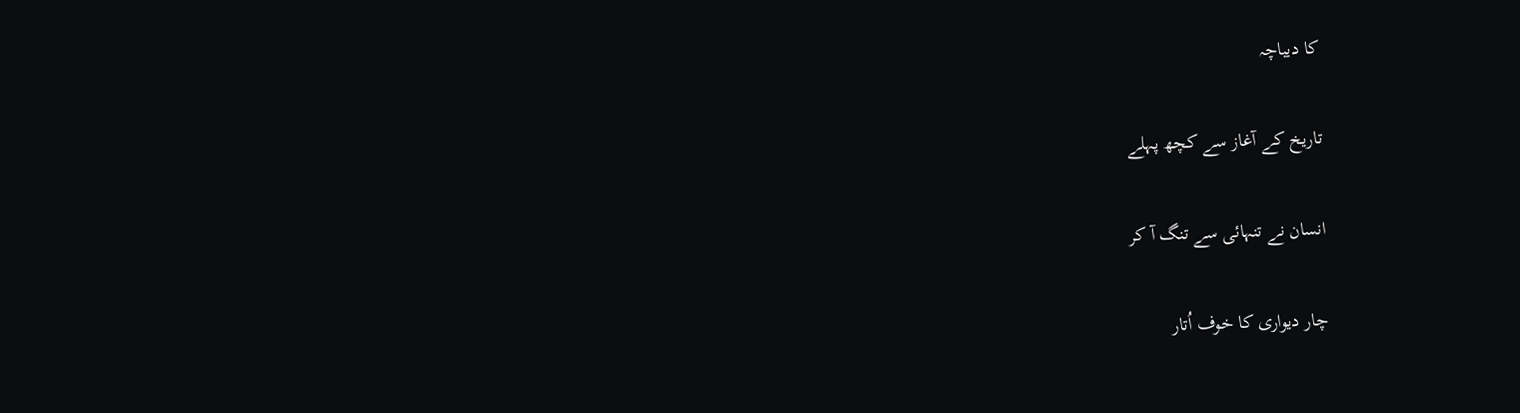کا دیباچہ

تاریخ کے آغاز سے کچھ پہلے

انسان نے تنہائی سے تنگ آ کر

چار دیواری کا خوف اُتار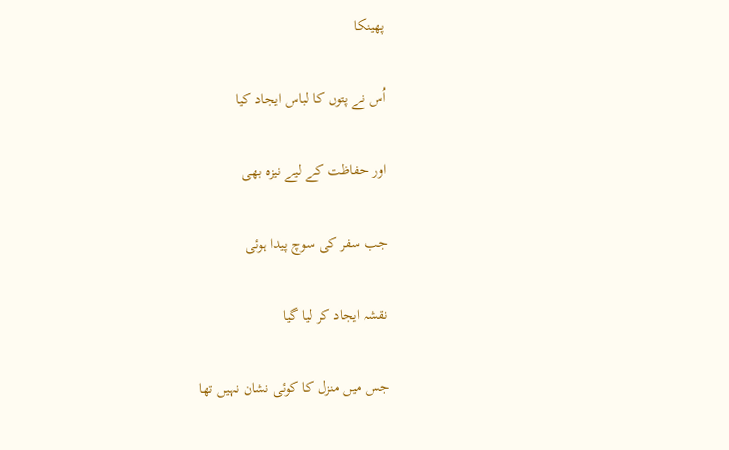پھینکا

اُس نے پتوں کا لباس ایجاد کیا

اور حفاظت کے لیے نیزہ بھی

جب سفر کی سوچ پیدا ہوئی

نقشہ ایجاد کر لیا گیا

جس میں منزل کا کوئی نشان نہیں تھا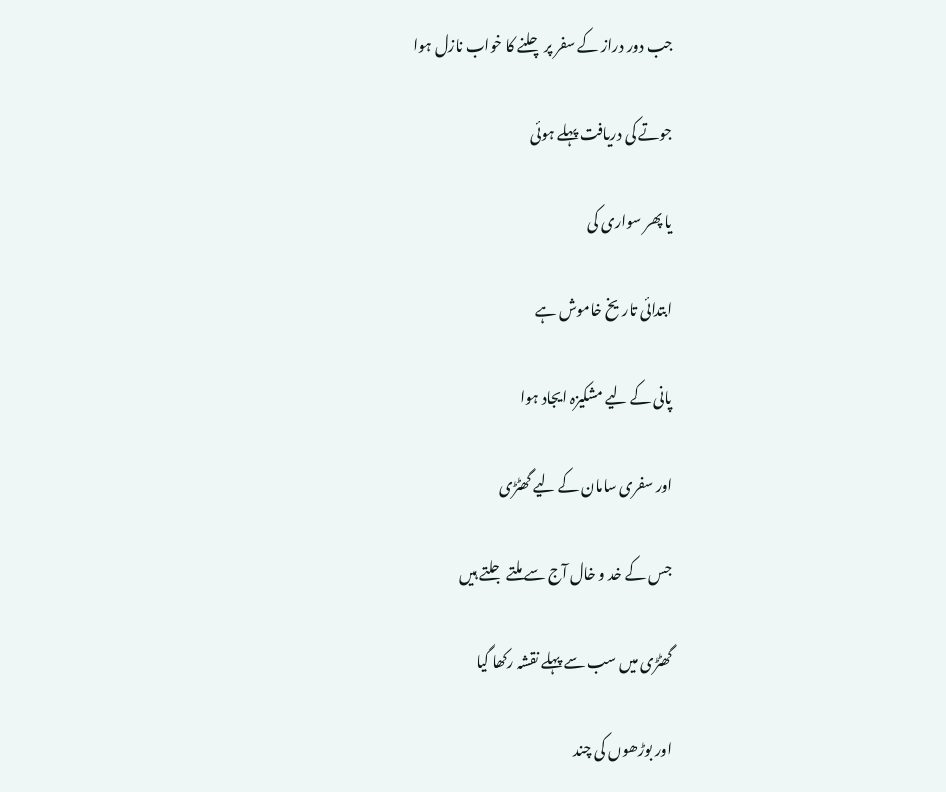جب دور دراز کے سفر پر چلنے کا خواب نازل ہوا

جوتے کی دریافت پہلے ہوئی

یا پھر سواری کی

ابتدائی تاریخ خاموش ہے

پانی کے لیے مشکیزہ ایجاد ہوا

اور سفری سامان کے لیے گھٹڑی

جس کے خد و خال آج سے ملتے جلتے ہیں

گھٹڑی میں سب سے پہلے نقشہ رکھا گیا

اور بوڑھوں کی چند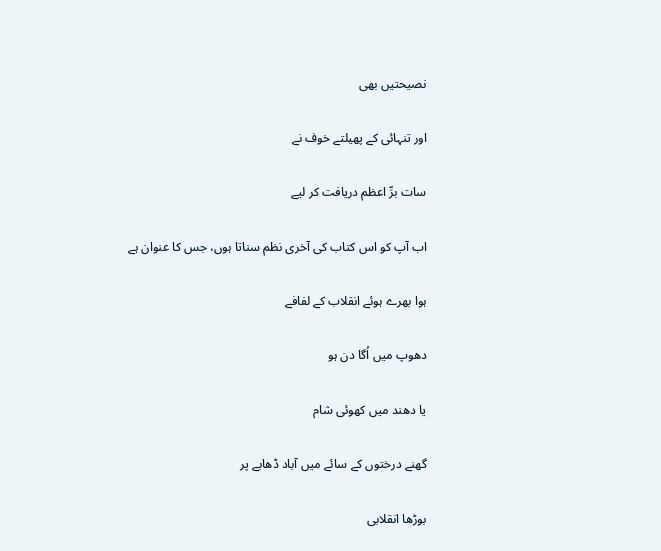نصیحتیں بھی

اور تنہائی کے پھیلتے خوف نے

سات برِّ اعظم دریافت کر لیے

اب آپ کو اس کتاب کی آخری نظم سناتا ہوں، جس کا عنوان ہے

ہوا بھرے ہوئے انقلاب کے لفافے

دھوپ میں اُگا دن ہو

یا دھند میں کھوئی شام

گھنے درختوں کے سائے میں آباد ڈھابے پر

بوڑھا انقلابی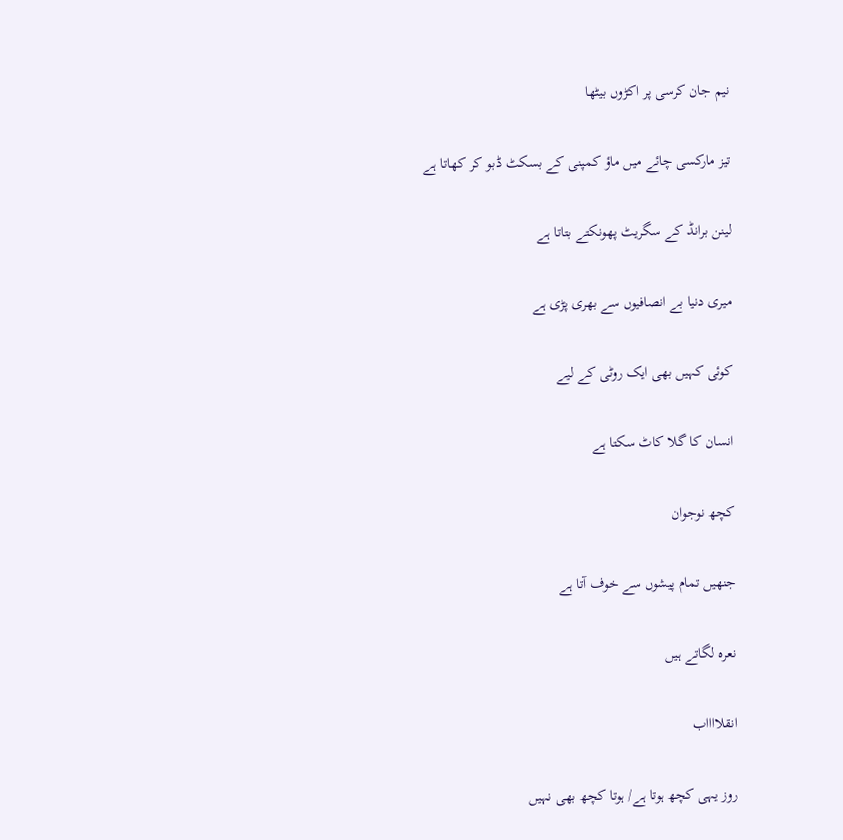نیم جان کرسی پر اکڑوں بیٹھا

تیز مارکسی چائے میں ماؤ کمپنی کے بسکٹ ڈبو کر کھاتا ہے

لینن برانڈ کے سگریٹ پھونکتے بتاتا ہے

میری دنیا بے انصافیوں سے بھری پڑی ہے

کوئی کہیں بھی ایک روٹی کے لیے

انسان کا گلا کاٹ سکتا ہے

کچھ نوجوان

جنھیں تمام پیشوں سے خوف آتا ہے

نعرہ لگاتے ہیں

انقلااااب

روز یہی کچھ ہوتا ہے/ ہوتا کچھ بھی نہیں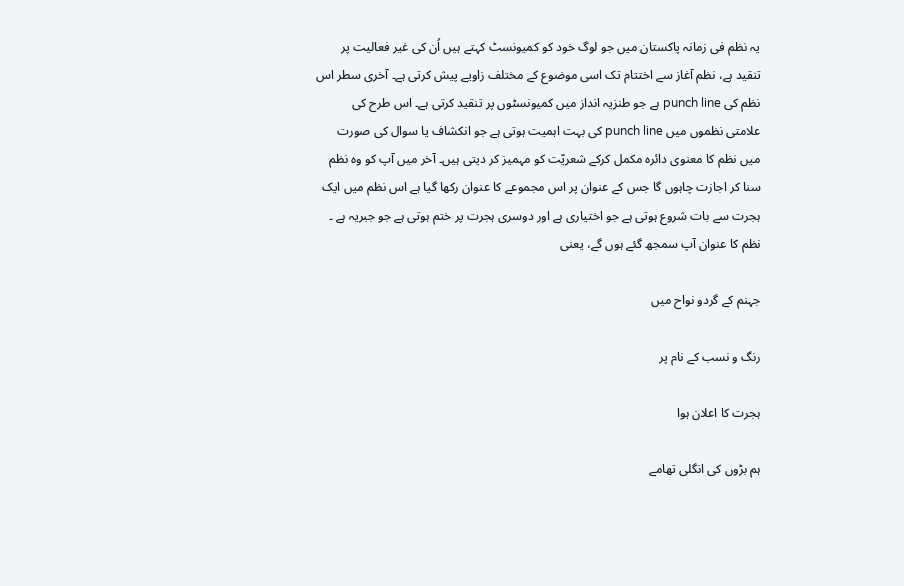یہ نظم فی زمانہ پاکستان میں جو لوگ خود کو کمیونسٹ کہتے ہیں اُن کی غیر فعالیت پر تنقید ہے، نظم آغاز سے اختتام تک اسی موضوع کے مختلف زاویے پیش کرتی ہے۔ آخری سطر اس نظم کی punch line ہے جو طنزیہ انداز میں کمیونسٹوں پر تنقید کرتی ہے۔ اس طرح کی علامتی نظموں میں punch line کی بہت اہمیت ہوتی ہے جو انکشاف یا سوال کی صورت میں نظم کا معنوی دائرہ مکمل کرکے شعریّت کو مہمیز کر دیتی ہیں۔ آخر میں آپ کو وہ نظم سنا کر اجازت چاہوں گا جس کے عنوان پر اس مجموعے کا عنوان رکھا گیا ہے اس نظم میں ایک ہجرت سے بات شروع ہوتی ہے جو اختیاری ہے اور دوسری ہجرت پر ختم ہوتی ہے جو جبریہ ہے ۔ نظم کا عنوان آپ سمجھ گئے ہوں گے، یعنی

جہنم کے گردو نواح میں

رنگ و نسب کے نام پر

ہجرت کا اعلان ہوا

ہم بڑوں کی انگلی تھامے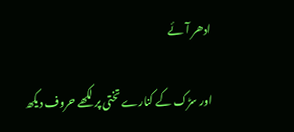ادھر آئے

اور سڑک کے کنارے تختی پر لکھے حروف دیکھ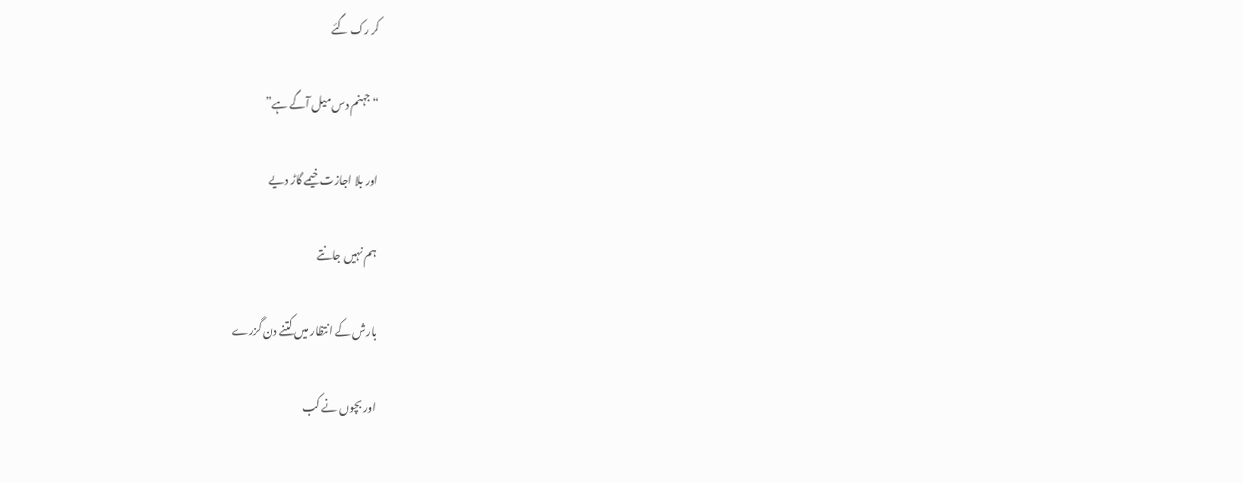کر رک گئے

“جہنم دس میل آگے ہے”

اور بلا اجازت خیمے گاڑ دیے

ہم نہیں جانتے

بارش کے انتظار میں کتنے دن گزرے

اور بچوں نے کب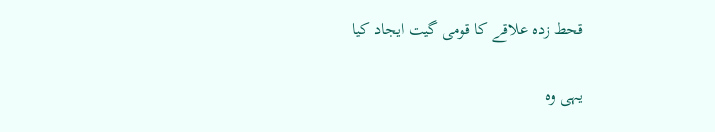قحط زدہ علاقے کا قومی گیت ایجاد کیا

یہی وہ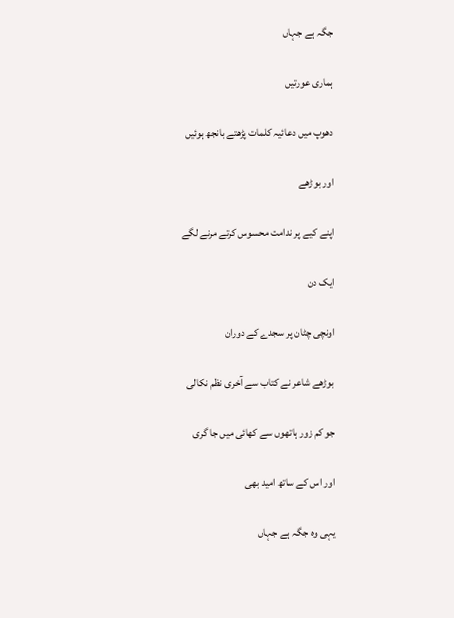جگہ ہے جہاں

ہماری عورتیں

دھوپ میں دعائیہ کلمات پڑھتے بانجھ ہوئیں

اور بوڑھے

اپنے کیے پر ندامت محسوس کرتے مرنے لگے

ایک دن

اونچی چٹان پر سجدے کے دوران

بوڑھے شاعر نے کتاب سے آخری نظم نکالی

جو کم زور ہاتھوں سے کھائی میں جا گری

اور اس کے ساتھ امید بھی

یہی وہ جگہ ہے جہاں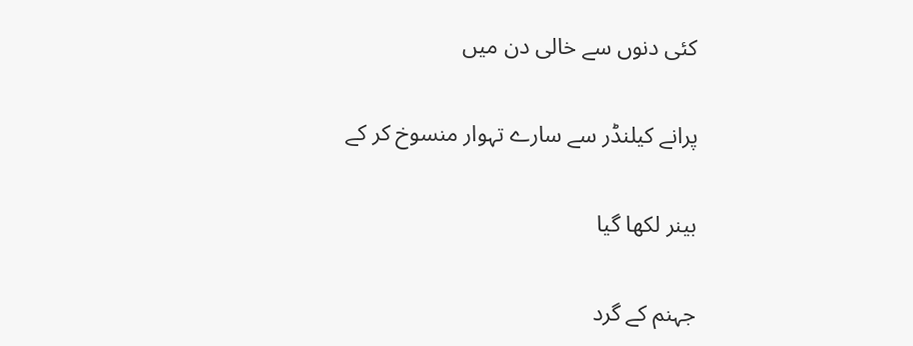کئی دنوں سے خالی دن میں

پرانے کیلنڈر سے سارے تہوار منسوخ کر کے

بینر لکھا گیا

جہنم کے گرد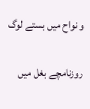و نواح میں بستے لوگ

روزنامچے بغل میں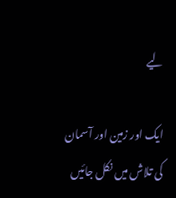لیے

ایک اور زمین اور آسمان کی تلاش میں نکل جائیں